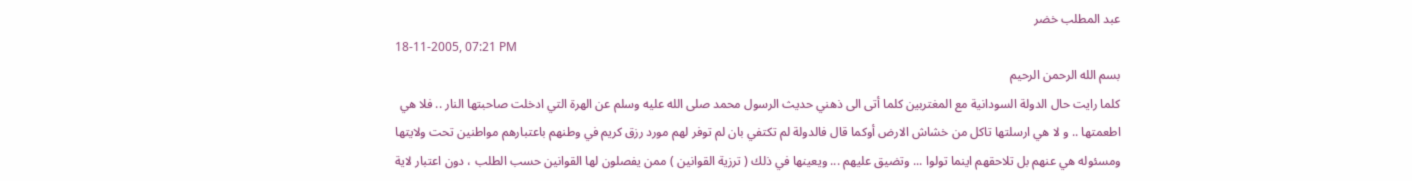عبد المطلب خضر
18-11-2005, 07:21 PM
بسم الله الرحمن الرحيم
كلما رايت حال الدولة السودانية مع المغتربين كلما أتى الى ذهني حديث الرسول محمد صلى الله عليه وسلم عن الهرة التي ادخلت صاحبتها النار .. فلا هي اطعمتها .. و لا هي ارسلتها تاكل من خشاش الارض أوكما قال فالدولة لم تكتفي بان لم توفر لهم مورد رزق كريم في وطنهم باعتبارهم مواطنين تحت ولايتها ومسئوله هي عنهم بل تلاحقهم اينما تولوا ... وتضيق عليهم ... ويعينها في ذلك ( ترزية القوانين ) ممن يفصلون لها القوانين حسب الطلب ، دون اعتبار لاية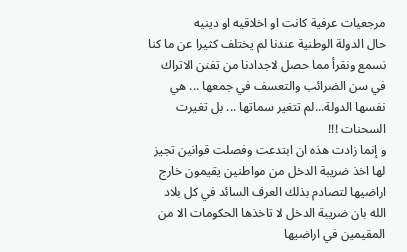مرجعيات عرفية كانت او اخلاقيه او دينيه
حال الدولة الوطنية عندنا لم يختلف كثيرا عن ما كنا نسمع ونقرأ مما حصل لاجدادنا من تفنن الاتراك في سن الضرائب والتعسف في جمعها ... هي نفسها الدولة...لم تتغير سماتها ... بل تغيرت السحنات !!!
و إنما زادت هذه ان ابتدعت وفصلت قوانين تجيز لها اخذ ضريبة الدخل من مواطنين يقيمون خارج اراضيها لتصادم بذلك العرف السائد في كل بلاد الله بان ضريبة الدخل لا تاخذها الحكومات الا من المقيمين في اراضيها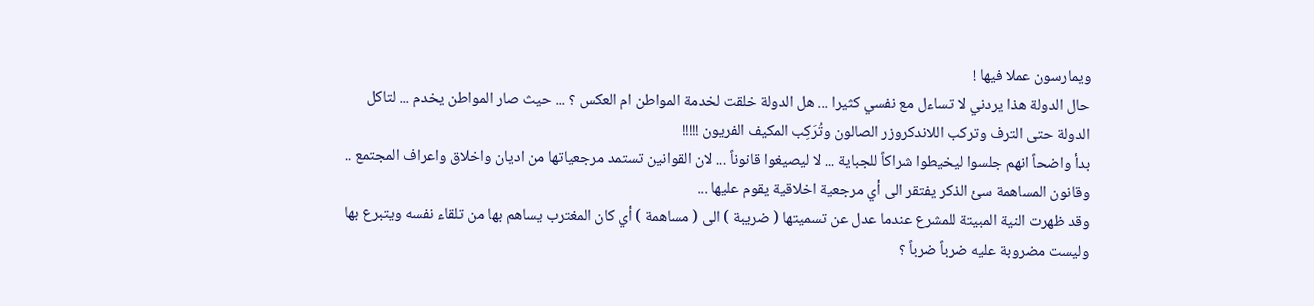ويمارسون عملا فيها !
حال الدولة هذا يردني لا تساءل مع نفسي كثيرا ... هل الدولة خلقت لخدمة المواطن ام العكس ؟ ... حيث صار المواطن يخدم ... لتاكل الدولة حتى الترف وتركب اللاندكروزر الصالون وتُرَكِب المكيف الفريون !!!!!
بدأ واضحاً انهم جلسوا ليخيطوا شراكاً للجباية ... لا ليصيغوا قانوناً ... لان القوانين تستمد مرجعياتها من اديان واخلاق واعراف المجتمع .. وقانون المساهمة سئ الذكر يفتقر الى أي مرجعية اخلاقية يقوم عليها ...
وقد ظهرت النية المبيتة للمشرع عندما عدل عن تسميتها ( ضريبة ) الى ( مساهمة ) أي كان المغترب يساهم بها من تلقاء نفسه ويتبرع بها وليست مضروبة عليه ضرباً ضرباً ؟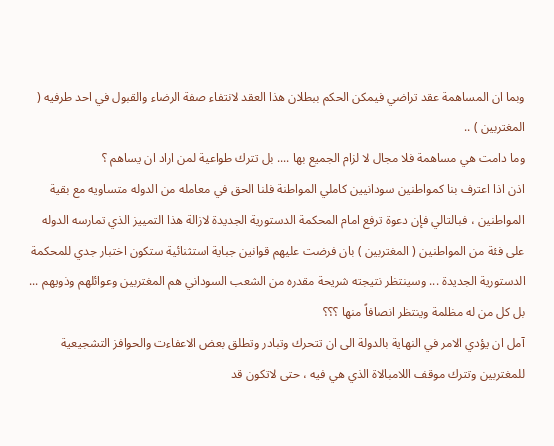وبما ان المساهمة عقد تراضي فيمكن الحكم ببطلان هذا العقد لانتفاء صفة الرضاء والقبول في احد طرفيه ( المغتربين ) ..
وما دامت هي مساهمة فلا مجال لا لزام الجميع بها .... بل تترك طواعية لمن اراد ان يساهم ؟
اذن اذا اعترف بنا كمواطنين سودانيين كاملي المواطنة فلنا الحق في معامله من الدوله متساويه مع بقية المواطنين ، فبالتالي فإن دعوة ترفع امام المحكمة الدستورية الجديدة لازالة هذا التمييز الذي تمارسه الدوله على فئة من المواطنين ( المغتربين ) بان فرضت عليهم قوانين جباية استثنائية ستكون اختبار جدي للمحكمة الدستورية الجديدة ... وسينتظر نتيجته شريحة مقدره من الشعب السوداني هم المغتربين وعوائلهم وذويهم ... بل كل من له مظلمة وينتظر انصافاً منها ؟؟؟
آمل ان يؤدي الامر في النهاية بالدولة الى ان تتحرك وتبادر وتطلق بعض الاعفاءت والحوافز التشجيعية للمغتربين وتترك موقف اللامبالاة الذي هي فيه ، حتى لاتكون قد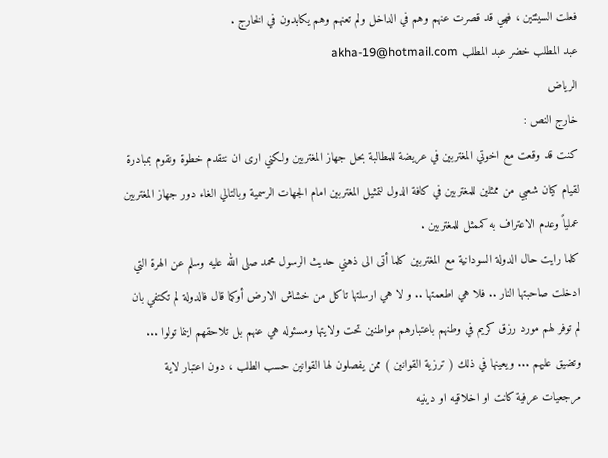فعلت السيئتين ، فهي قد قصرت عنهم وهم في الداخل ولم تعنهم وهم يكابدون في الخارج .
عبد المطلب خضر عبد المطلب akha-19@hotmail.com
الرياض
خارج النص :
كنت قد وقعت مع اخوتي المغتربين في عريضة للمطالبة بحل جهاز المغتربين ولكني ارى ان نتقدم خطوة ونقوم بمبادرة لقيام كيان شعبي من ممثلين للمغتربين في كافة الدول لتمثيل المغتربين امام الجهات الرسمية وبالتالي الغاء دور جهاز المغتربين عملياً وعدم الاعتراف به كممثل للمغتربين .
كلما رايت حال الدولة السودانية مع المغتربين كلما أتى الى ذهني حديث الرسول محمد صلى الله عليه وسلم عن الهرة التي ادخلت صاحبتها النار .. فلا هي اطعمتها .. و لا هي ارسلتها تاكل من خشاش الارض أوكما قال فالدولة لم تكتفي بان لم توفر لهم مورد رزق كريم في وطنهم باعتبارهم مواطنين تحت ولايتها ومسئوله هي عنهم بل تلاحقهم اينما تولوا ... وتضيق عليهم ... ويعينها في ذلك ( ترزية القوانين ) ممن يفصلون لها القوانين حسب الطلب ، دون اعتبار لاية مرجعيات عرفية كانت او اخلاقيه او دينيه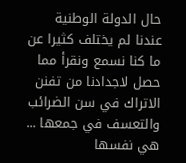حال الدولة الوطنية عندنا لم يختلف كثيرا عن ما كنا نسمع ونقرأ مما حصل لاجدادنا من تفنن الاتراك في سن الضرائب والتعسف في جمعها ... هي نفسها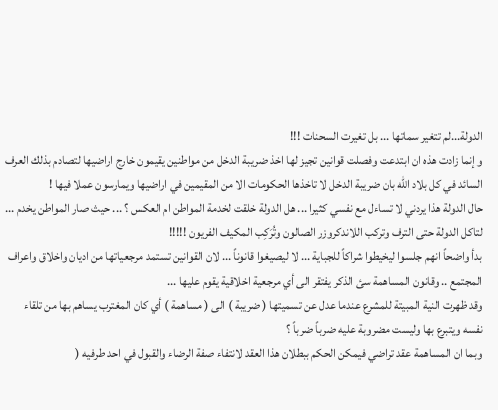الدولة...لم تتغير سماتها ... بل تغيرت السحنات !!!
و إنما زادت هذه ان ابتدعت وفصلت قوانين تجيز لها اخذ ضريبة الدخل من مواطنين يقيمون خارج اراضيها لتصادم بذلك العرف السائد في كل بلاد الله بان ضريبة الدخل لا تاخذها الحكومات الا من المقيمين في اراضيها ويمارسون عملا فيها !
حال الدولة هذا يردني لا تساءل مع نفسي كثيرا ... هل الدولة خلقت لخدمة المواطن ام العكس ؟ ... حيث صار المواطن يخدم ... لتاكل الدولة حتى الترف وتركب اللاندكروزر الصالون وتُرَكِب المكيف الفريون !!!!!
بدأ واضحاً انهم جلسوا ليخيطوا شراكاً للجباية ... لا ليصيغوا قانوناً ... لان القوانين تستمد مرجعياتها من اديان واخلاق واعراف المجتمع .. وقانون المساهمة سئ الذكر يفتقر الى أي مرجعية اخلاقية يقوم عليها ...
وقد ظهرت النية المبيتة للمشرع عندما عدل عن تسميتها ( ضريبة ) الى ( مساهمة ) أي كان المغترب يساهم بها من تلقاء نفسه ويتبرع بها وليست مضروبة عليه ضرباً ضرباً ؟
وبما ان المساهمة عقد تراضي فيمكن الحكم ببطلان هذا العقد لانتفاء صفة الرضاء والقبول في احد طرفيه (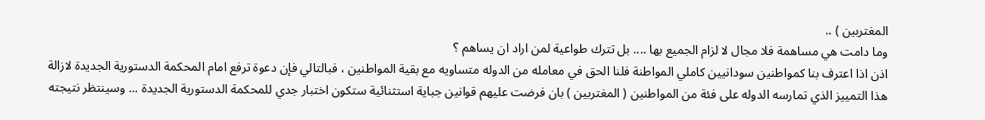المغتربين ) ..
وما دامت هي مساهمة فلا مجال لا لزام الجميع بها .... بل تترك طواعية لمن اراد ان يساهم ؟
اذن اذا اعترف بنا كمواطنين سودانيين كاملي المواطنة فلنا الحق في معامله من الدوله متساويه مع بقية المواطنين ، فبالتالي فإن دعوة ترفع امام المحكمة الدستورية الجديدة لازالة هذا التمييز الذي تمارسه الدوله على فئة من المواطنين ( المغتربين ) بان فرضت عليهم قوانين جباية استثنائية ستكون اختبار جدي للمحكمة الدستورية الجديدة ... وسينتظر نتيجته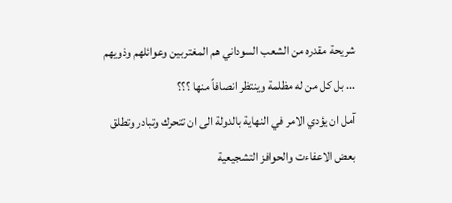شريحة مقدره من الشعب السوداني هم المغتربين وعوائلهم وذويهم ... بل كل من له مظلمة وينتظر انصافاً منها ؟؟؟
آمل ان يؤدي الامر في النهاية بالدولة الى ان تتحرك وتبادر وتطلق بعض الاعفاءت والحوافز التشجيعية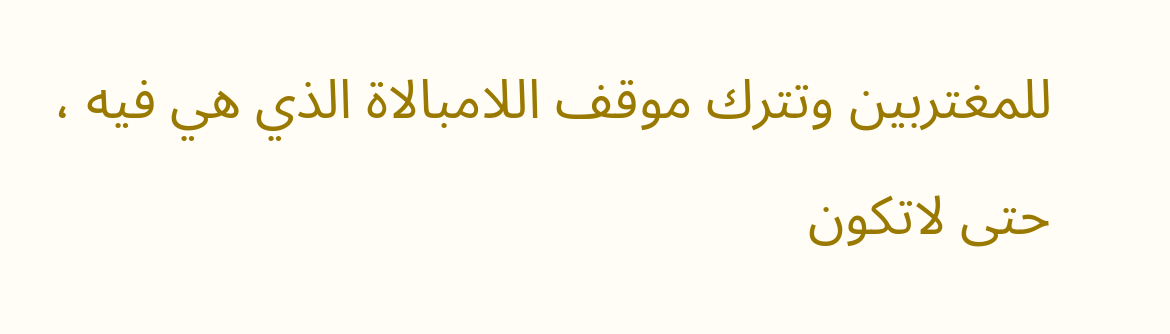للمغتربين وتترك موقف اللامبالاة الذي هي فيه ، حتى لاتكون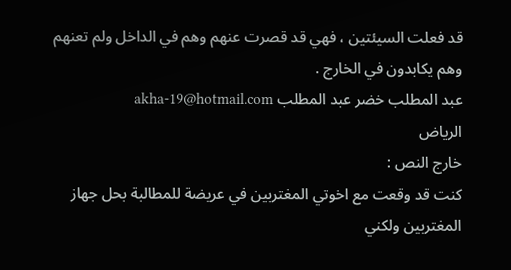قد فعلت السيئتين ، فهي قد قصرت عنهم وهم في الداخل ولم تعنهم وهم يكابدون في الخارج .
عبد المطلب خضر عبد المطلب akha-19@hotmail.com
الرياض
خارج النص :
كنت قد وقعت مع اخوتي المغتربين في عريضة للمطالبة بحل جهاز المغتربين ولكني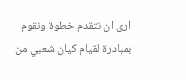ارى ان نتقدم خطوة ونقوم بمبادرة لقيام كيان شعبي من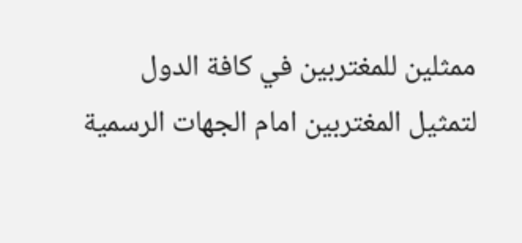ممثلين للمغتربين في كافة الدول لتمثيل المغتربين امام الجهات الرسمية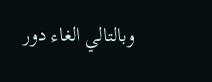وبالتالي الغاء دور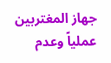جهاز المغتربين عملياً وعدم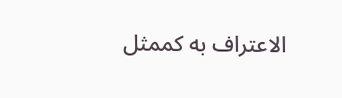الاعتراف به كممثل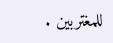للمغتربين .